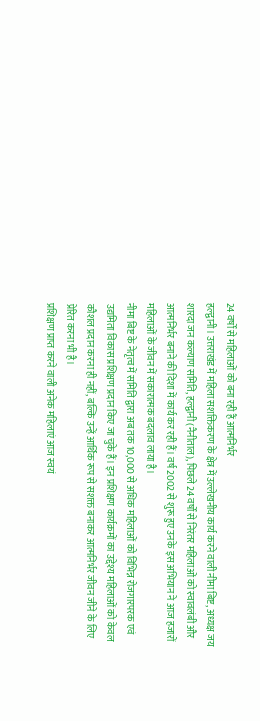24 वर्षों से महिलाओं को बना रही हैं आत्मनिर्भर
हल्द्वानी। उत्तराखंड में महिला सशक्तिकरण के क्षेत्र में उल्लेखनीय कार्य करने वाली नीमा बिष्ट, अध्यक्ष जय शारदा जन कल्याण समिति, हल्द्वानी (नैनीताल), पिछले 24 वर्षों से निरंतर महिलाओं को स्वावलंबी और आत्मनिर्भर बनाने की दिशा में कार्य कर रही हैं। वर्ष 2002 से शुरू हुए उनके इस अभियान ने आज हजारों महिलाओं के जीवन में सकारात्मक बदलाव लाया है।
नीमा बिष्ट के नेतृत्व में समिति द्वारा अब तक 10,000 से अधिक महिलाओं को विभिन्न रोजगारपरक एवं उद्यमिता विकास प्रशिक्षण प्रदान किए जा चुके हैं। इन प्रशिक्षण कार्यक्रमों का उद्देश्य महिलाओं को केवल कौशल प्रदान करना ही नहीं, बल्कि उन्हें आर्थिक रूप से सशक्त बनाकर आत्मनिर्भर जीवन जीने के लिए प्रेरित करना भी है।
प्रशिक्षण प्राप्त करने वाली अनेक महिलाएं आज स्वयं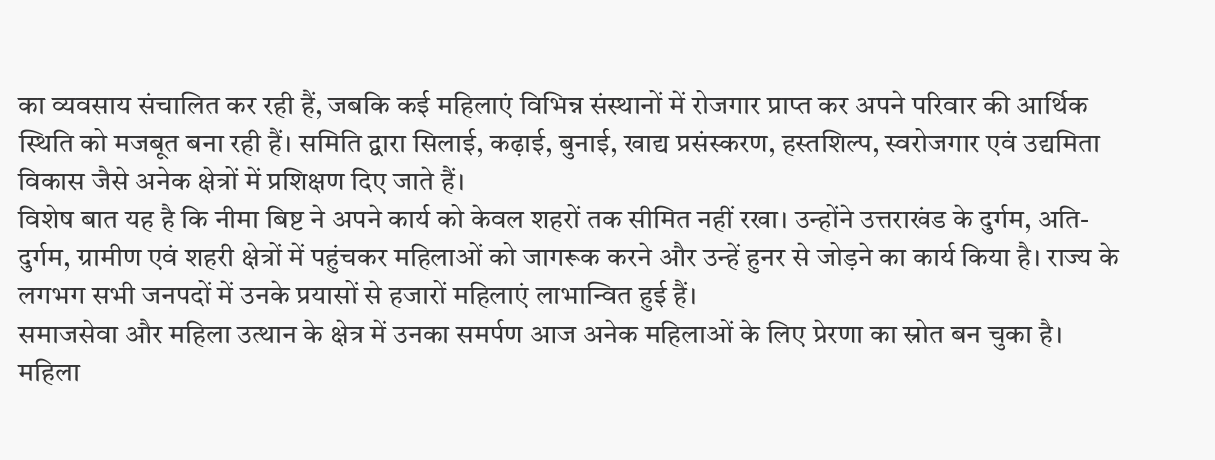का व्यवसाय संचालित कर रही हैं, जबकि कई महिलाएं विभिन्न संस्थानों में रोजगार प्राप्त कर अपने परिवार की आर्थिक स्थिति को मजबूत बना रही हैं। समिति द्वारा सिलाई, कढ़ाई, बुनाई, खाद्य प्रसंस्करण, हस्तशिल्प, स्वरोजगार एवं उद्यमिता विकास जैसे अनेक क्षेत्रों में प्रशिक्षण दिए जाते हैं।
विशेष बात यह है कि नीमा बिष्ट ने अपने कार्य को केवल शहरों तक सीमित नहीं रखा। उन्होंने उत्तराखंड के दुर्गम, अति-दुर्गम, ग्रामीण एवं शहरी क्षेत्रों में पहुंचकर महिलाओं को जागरूक करने और उन्हें हुनर से जोड़ने का कार्य किया है। राज्य के लगभग सभी जनपदों में उनके प्रयासों से हजारों महिलाएं लाभान्वित हुई हैं।
समाजसेवा और महिला उत्थान के क्षेत्र में उनका समर्पण आज अनेक महिलाओं के लिए प्रेरणा का स्रोत बन चुका है। महिला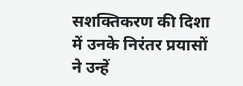सशक्तिकरण की दिशा में उनके निरंतर प्रयासों ने उन्हें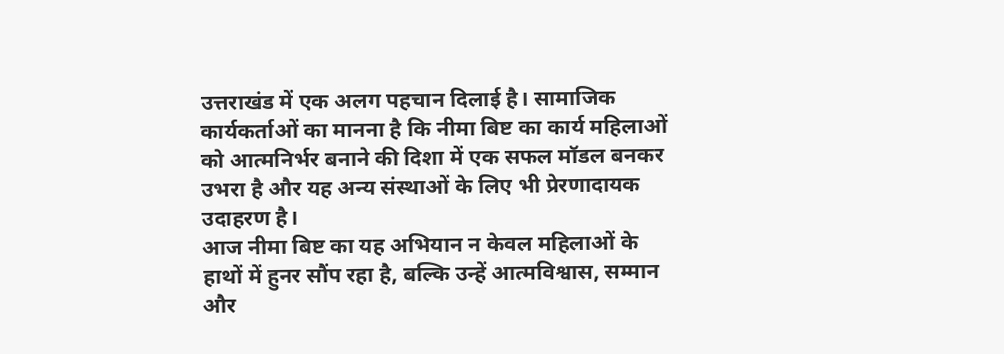उत्तराखंड में एक अलग पहचान दिलाई है। सामाजिक कार्यकर्ताओं का मानना है कि नीमा बिष्ट का कार्य महिलाओं को आत्मनिर्भर बनाने की दिशा में एक सफल मॉडल बनकर उभरा है और यह अन्य संस्थाओं के लिए भी प्रेरणादायक उदाहरण है।
आज नीमा बिष्ट का यह अभियान न केवल महिलाओं के हाथों में हुनर सौंप रहा है, बल्कि उन्हें आत्मविश्वास, सम्मान और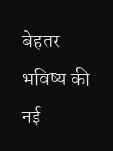बेहतर भविष्य की नई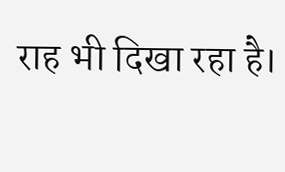राह भी दिखा रहा है।